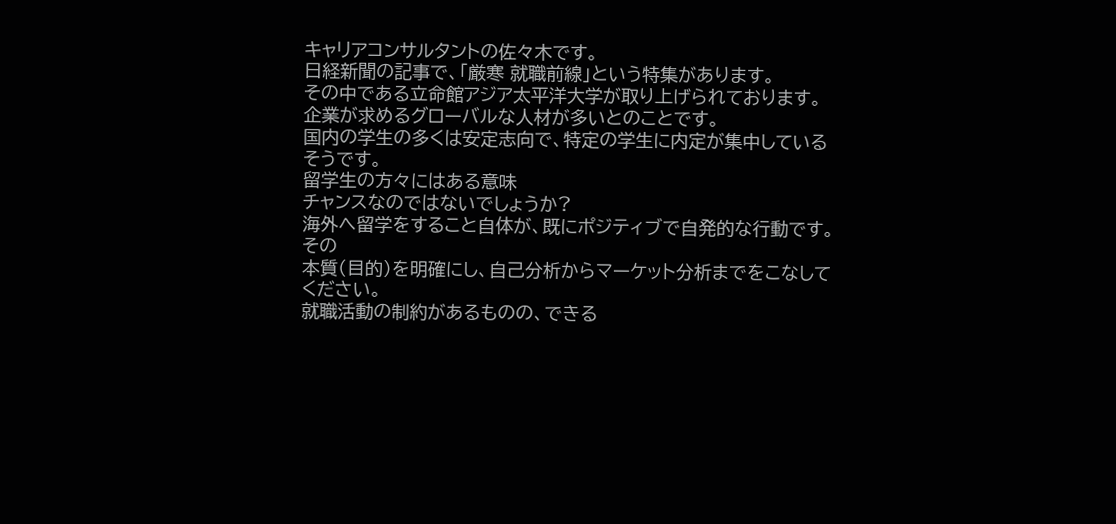キャリアコンサルタントの佐々木です。
日経新聞の記事で、「厳寒 就職前線」という特集があります。
その中である立命館アジア太平洋大学が取り上げられております。
企業が求めるグローバルな人材が多いとのことです。
国内の学生の多くは安定志向で、特定の学生に内定が集中している
そうです。
留学生の方々にはある意味
チャンスなのではないでしょうか?
海外へ留学をすること自体が、既にポジティブで自発的な行動です。
その
本質(目的)を明確にし、自己分析からマーケット分析までをこなして
ください。
就職活動の制約があるものの、できる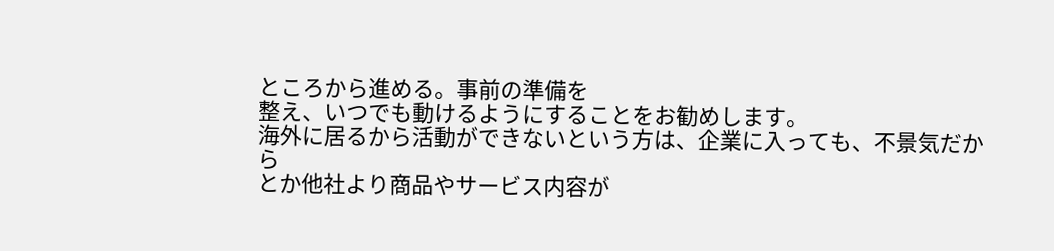ところから進める。事前の準備を
整え、いつでも動けるようにすることをお勧めします。
海外に居るから活動ができないという方は、企業に入っても、不景気だから
とか他社より商品やサービス内容が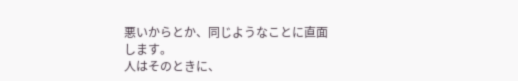悪いからとか、同じようなことに直面
します。
人はそのときに、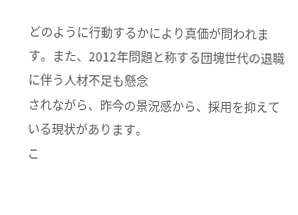どのように行動するかにより真価が問われます。また、2012年問題と称する団塊世代の退職に伴う人材不足も懸念
されながら、昨今の景況感から、採用を抑えている現状があります。
こ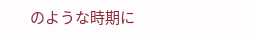のような時期に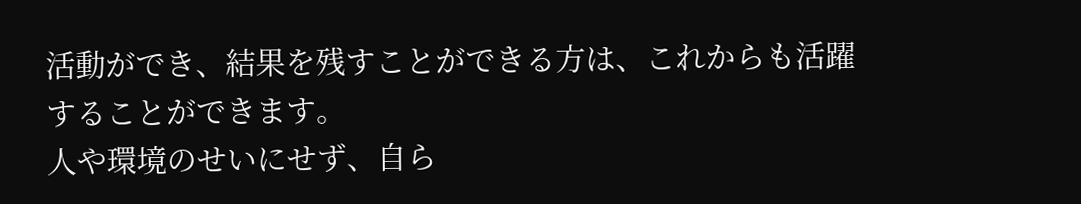活動ができ、結果を残すことができる方は、これからも活躍
することができます。
人や環境のせいにせず、自ら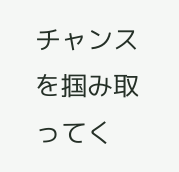チャンスを掴み取ってく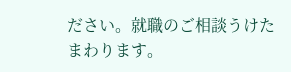ださい。就職のご相談うけたまわります。